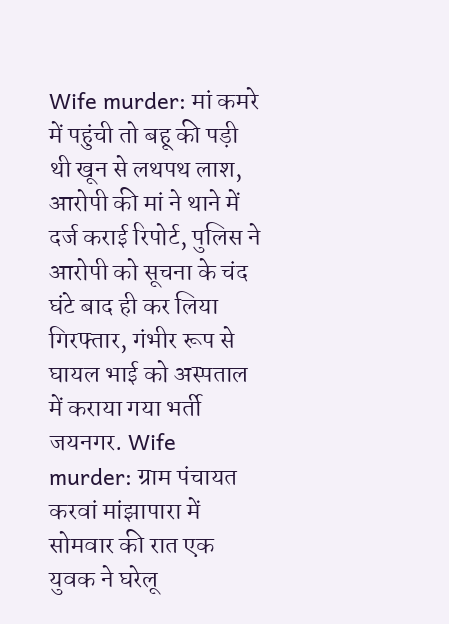Wife murder: मां कमरे में पहुंची तो बहू की पड़ी थी खून से लथपथ लाश, आरोपी की मां ने थाने में दर्ज कराई रिपोर्ट, पुलिस ने आरोपी को सूचना के चंद घंटे बाद ही कर लिया गिरफ्तार, गंभीर रूप से घायल भाई को अस्पताल में कराया गया भर्ती
जयनगर. Wife murder: ग्राम पंचायत करवां मांझापारा में सोमवार की रात एक युवक ने घरेलू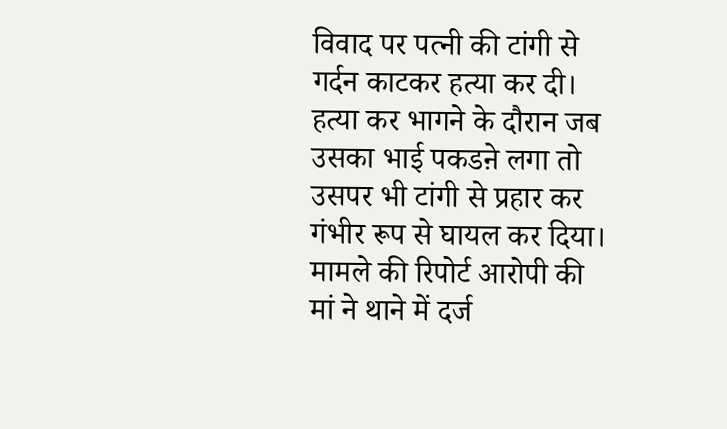विवाद पर पत्नी की टांगी से गर्दन काटकर हत्या कर दी। हत्या कर भागने के दौरान जब उसका भाई पकडऩे लगा तो उसपर भी टांगी से प्रहार कर गंभीर रूप से घायल कर दिया। मामले की रिपोर्ट आरोपी की मां ने थाने में दर्ज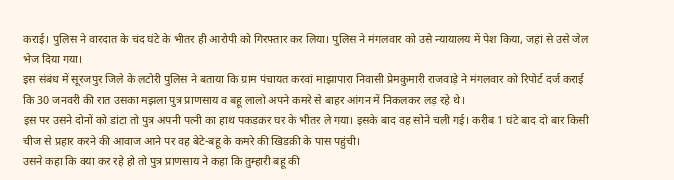कराई। पुलिस ने वारदात के चंद घंटे के भीतर ही आरोपी को गिरफ्तार कर लिया। पुलिस ने मंगलवार को उसे न्यायालय में पेश किया, जहां से उसे जेल भेज दिया गया।
इस संबंध में सूरजपुर जिले के लटोरी पुलिस ने बताया कि ग्राम पंचायत करवां माझापारा निवासी प्रेमकुमारी राजवाड़े ने मंगलवार को रिपोर्ट दर्ज कराई कि 30 जनवरी की रात उसका मझला पुत्र प्राणसाय व बहू लालो अपने कमरे से बाहर आंगन में निकलकर लड़ रहे थे।
इस पर उसने दोनों को डांटा तो पुत्र अपनी पत्नी का हाथ पकडक़र घर के भीतर ले गया। इसके बाद वह सोने चली गई। करीब 1 घंटे बाद दो बार किसी चीज से प्रहार करने की आवाज आने पर वह बेटे-बहू के कमरे की खिडक़ी के पास पहुंची।
उसने कहा कि क्या कर रहे हो तो पुत्र प्राणसाय ने कहा कि तुम्हारी बहू की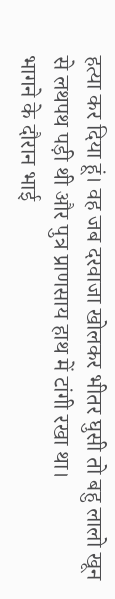हत्या कर दिया हूं। वह जब दरवाजा खोलकर भीतर घुसी तो बहु लालो खून से लथपथ पड़ी थी और पुत्र प्राणसाय हाथ में टांगी रखा था।
भागने के दौरान भाई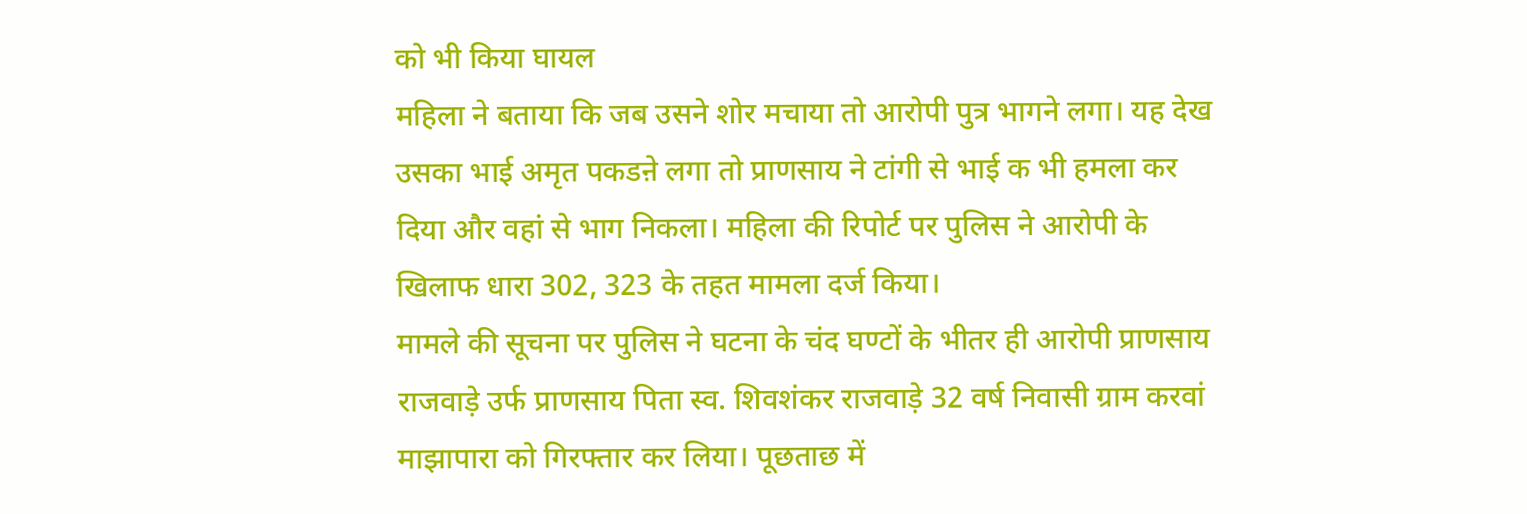को भी किया घायल
महिला ने बताया कि जब उसने शोर मचाया तो आरोपी पुत्र भागने लगा। यह देख उसका भाई अमृत पकडऩे लगा तो प्राणसाय ने टांगी से भाई क भी हमला कर दिया और वहां से भाग निकला। महिला की रिपोर्ट पर पुलिस ने आरोपी के खिलाफ धारा 302, 323 के तहत मामला दर्ज किया।
मामले की सूचना पर पुलिस ने घटना के चंद घण्टों के भीतर ही आरोपी प्राणसाय राजवाड़े उर्फ प्राणसाय पिता स्व. शिवशंकर राजवाड़े 32 वर्ष निवासी ग्राम करवां माझापारा को गिरफ्तार कर लिया। पूछताछ में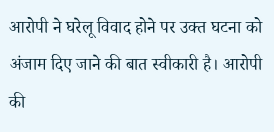आरोपी ने घरेलू विवाद होने पर उक्त घटना को अंजाम दिए जाने की बात स्वीकारी है। आरोपी की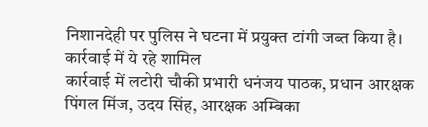निशानदेही पर पुलिस ने घटना में प्रयुक्त टांगी जब्त किया है।
कार्रवाई में ये रहे शामिल
कार्रवाई में लटोरी चौकी प्रभारी धनंजय पाठक, प्रधान आरक्षक पिंगल मिंज, उदय सिंह, आरक्षक अम्बिका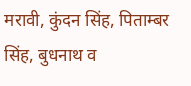मरावी, कुंदन सिंह, पिताम्बर सिंह, बुधनाथ व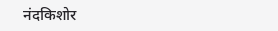नंदकिशोर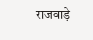राजवाड़े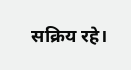सक्रिय रहे।